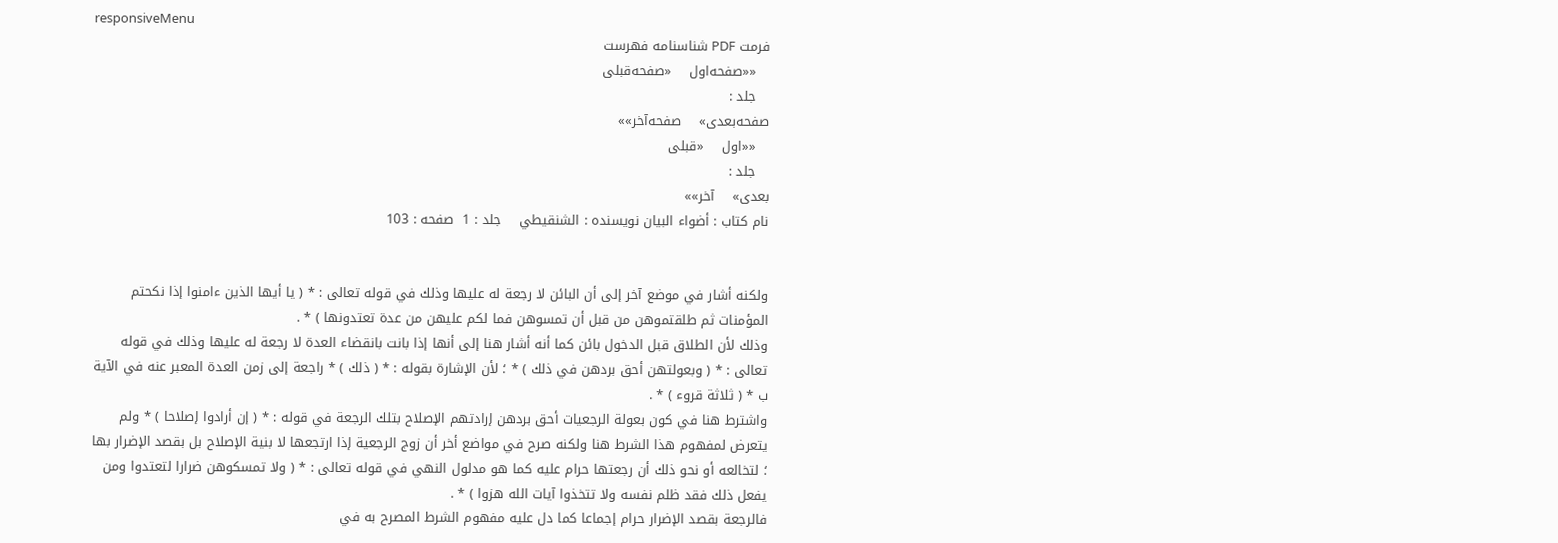responsiveMenu
فرمت PDF شناسنامه فهرست
   ««صفحه‌اول    «صفحه‌قبلی
   جلد :
صفحه‌بعدی»    صفحه‌آخر»»
   ««اول    «قبلی
   جلد :
بعدی»    آخر»»
نام کتاب : أضواء البيان نویسنده : الشنقيطي    جلد : 1  صفحه : 103


ولكنه أشار في موضع آخر إلى أن البائن لا رجعة له عليها وذلك في قوله تعالى : * ( يا أيها الذين ءامنوا إذا نكحتم المؤمنات ثم طلقتموهن من قبل أن تمسوهن فما لكم عليهن من عدة تعتدونها ) * .
وذلك لأن الطلاق قبل الدخول بائن كما أنه أشار هنا إلى أنها إذا بانت بانقضاء العدة لا رجعة له عليها وذلك في قوله تعالى : * ( وبعولتهن أحق بردهن في ذلك ) * ؛ لأن الإشارة بقوله : * ( ذلك ) * راجعة إلى زمن العدة المعبر عنه في الآية ب * ( ثلاثة قروء ) * .
واشترط هنا في كون بعولة الرجعيات أحق بردهن إرادتهم الإصلاح بتلك الرجعة في قوله : * ( إن أرادوا إصلاحا ) * ولم يتعرض لمفهوم هذا الشرط هنا ولكنه صرح في مواضع أخر أن زوج الرجعية إذا ارتجعها لا بنية الإصلاح بل بقصد الإضرار بها ؛ لتخالعه أو نحو ذلك أن رجعتها حرام عليه كما هو مدلول النهي في قوله تعالى : * ( ولا تمسكوهن ضرارا لتعتدوا ومن يفعل ذلك فقد ظلم نفسه ولا تتخذوا آيات الله هزوا ) * .
فالرجعة بقصد الإضرار حرام إجماعا كما دل عليه مفهوم الشرط المصرح به في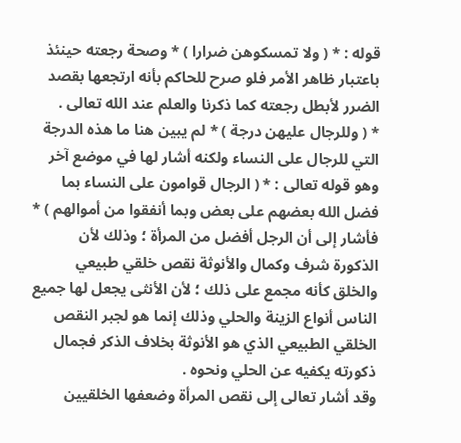قوله : * ( ولا تمسكوهن ضرارا ) * وصحة رجعته حينئذ باعتبار ظاهر الأمر فلو صرح للحاكم بأنه ارتجعها بقصد الضرر لأبطل رجعته كما ذكرنا والعلم عند الله تعالى .
* ( وللرجال عليهن درجة ) * لم يبين هنا ما هذه الدرجة التي للرجال على النساء ولكنه أشار لها في موضع آخر وهو قوله تعالى : * ( الرجال قوامون على النساء بما فضل الله بعضهم على بعض وبما أنفقوا من أموالهم ) * فأشار إلى أن الرجل أفضل من المرأة ؛ وذلك لأن الذكورة شرف وكمال والأنوثة نقص خلقي طبيعي والخلق كأنه مجمع على ذلك ؛ لأن الأنثى يجعل لها جميع الناس أنواع الزينة والحلي وذلك إنما هو لجبر النقص الخلقي الطبيعي الذي هو الأنوثة بخلاف الذكر فجمال ذكورته يكفيه عن الحلي ونحوه .
وقد أشار تعالى إلى نقص المرأة وضعفها الخلقيين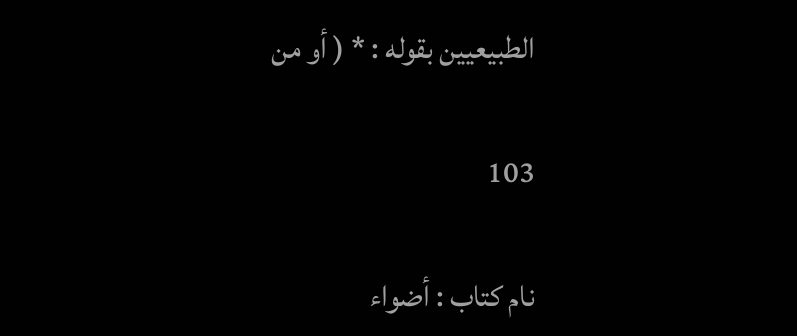الطبيعيين بقوله : * ( أو من

103

نام کتاب : أضواء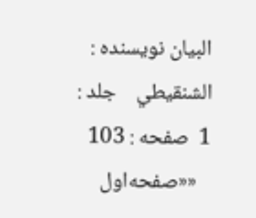البيان نویسنده : الشنقيطي    جلد : 1  صفحه : 103
   ««صفحه‌اول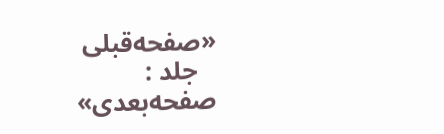«صفحه‌قبلی
   جلد :
صفحه‌بعدی»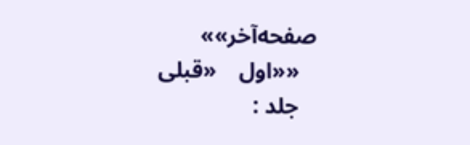صفحه‌آخر»»
   ««اول    «قبلی
   جلد :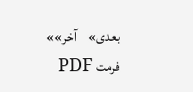بعدی»    آخر»»
فرمت PDF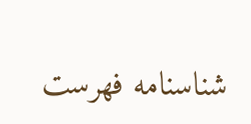شناسنامه فهرست